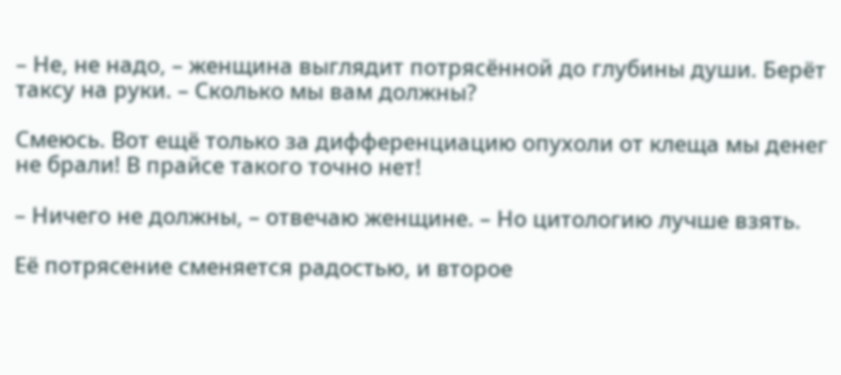– Не, не надо, – женщина выглядит потрясённой до глубины души. Берёт таксу на руки. – Сколько мы вам должны?

Смеюсь. Вот ещё только за дифференциацию опухоли от клеща мы денег не брали! В прайсе такого точно нет!

– Ничего не должны, – отвечаю женщине. – Но цитологию лучше взять.

Её потрясение сменяется радостью, и второе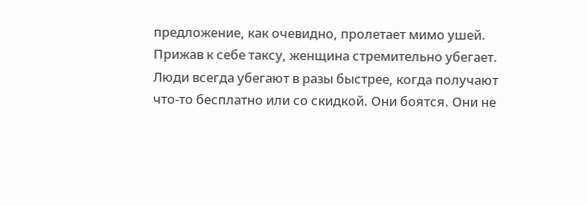предложение, как очевидно, пролетает мимо ушей. Прижав к себе таксу, женщина стремительно убегает. Люди всегда убегают в разы быстрее, когда получают что-то бесплатно или со скидкой. Они боятся. Они не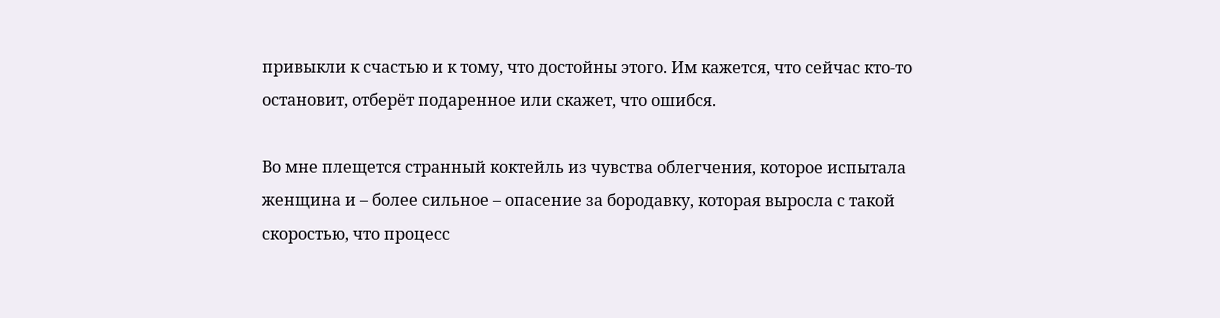привыкли к счастью и к тому, что достойны этого. Им кажется, что сейчас кто-то остановит, отберёт подаренное или скажет, что ошибся.

Во мне плещется странный коктейль из чувства облегчения, которое испытала женщина и – более сильное – опасение за бородавку, которая выросла с такой скоростью, что процесс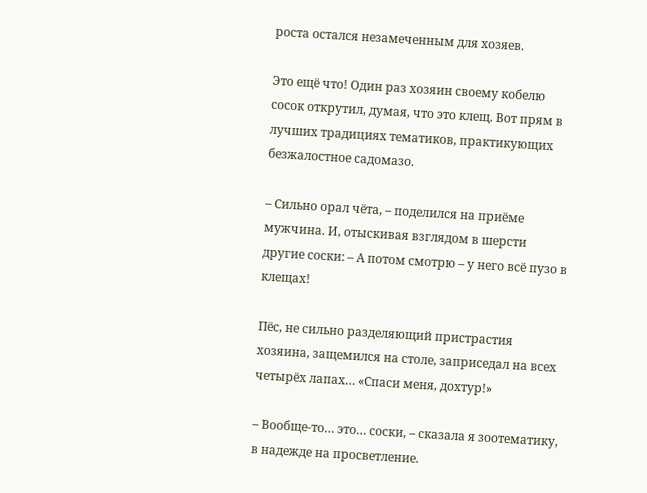роста остался незамеченным для хозяев.

Это ещё что! Один раз хозяин своему кобелю сосок открутил, думая, что это клещ. Вот прям в лучших традициях тематиков, практикующих безжалостное садомазо.

– Сильно орал чёта, – поделился на приёме мужчина. И, отыскивая взглядом в шерсти другие соски: – А потом смотрю – у него всё пузо в клещах!

Пёс, не сильно разделяющий пристрастия хозяина, защемился на столе, заприседал на всех четырёх лапах… «Спаси меня, дохтур!»

– Вообще-то… это… соски, – сказала я зоотематику, в надежде на просветление.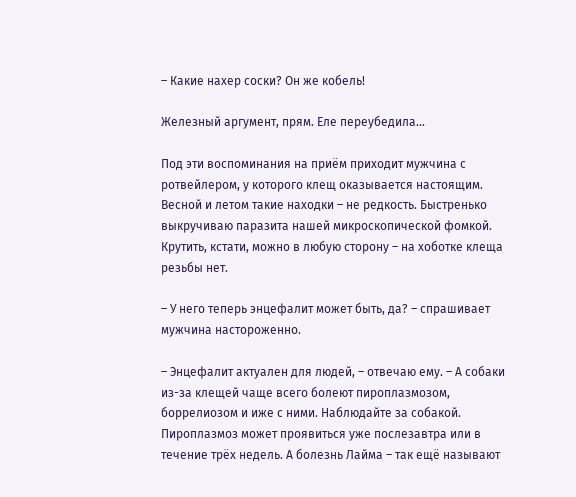– Какие нахер соски? Он же кобель!

Железный аргумент, прям. Еле переубедила…

Под эти воспоминания на приём приходит мужчина с ротвейлером, у которого клещ оказывается настоящим. Весной и летом такие находки – не редкость. Быстренько выкручиваю паразита нашей микроскопической фомкой. Крутить, кстати, можно в любую сторону – на хоботке клеща резьбы нет.

– У него теперь энцефалит может быть, да? – спрашивает мужчина настороженно.

– Энцефалит актуален для людей, – отвечаю ему. – А собаки из-за клещей чаще всего болеют пироплазмозом, боррелиозом и иже с ними. Наблюдайте за собакой. Пироплазмоз может проявиться уже послезавтра или в течение трёх недель. А болезнь Лайма – так ещё называют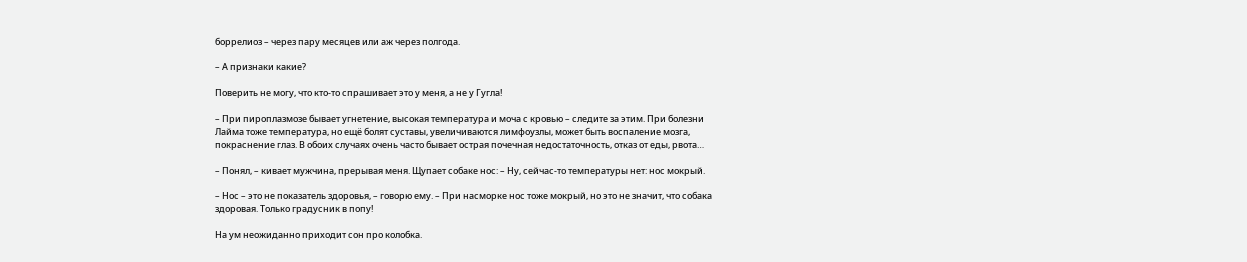боррелиоз – через пару месяцев или аж через полгода.

– А признаки какие?

Поверить не могу, что кто-то спрашивает это у меня, а не у Гугла!

– При пироплазмозе бывает угнетение, высокая температура и моча с кровью – следите за этим. При болезни Лайма тоже температура, но ещё болят суставы, увеличиваются лимфоузлы, может быть воспаление мозга, покраснение глаз. В обоих случаях очень часто бывает острая почечная недостаточность, отказ от еды, рвота…

– Понял, – кивает мужчина, прерывая меня. Щупает собаке нос: – Ну, сейчас-то температуры нет: нос мокрый.

– Нос – это не показатель здоровья, – говорю ему. – При насморке нос тоже мокрый, но это не значит, что собака здоровая. Только градусник в попу!

На ум неожиданно приходит сон про колобка.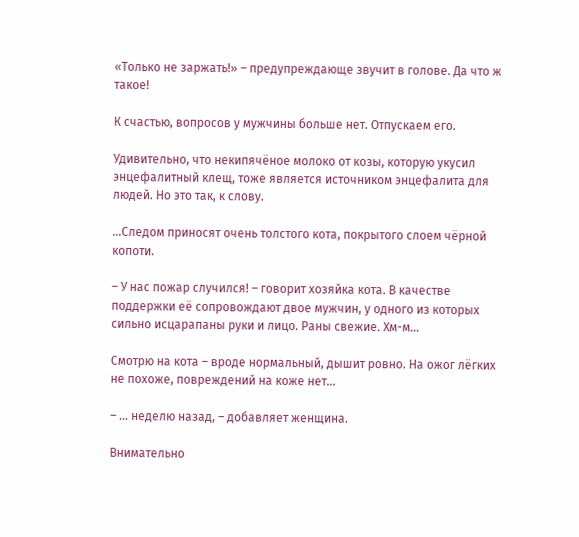«Только не заржать!» – предупреждающе звучит в голове. Да что ж такое!

К счастью, вопросов у мужчины больше нет. Отпускаем его.

Удивительно, что некипячёное молоко от козы, которую укусил энцефалитный клещ, тоже является источником энцефалита для людей. Но это так, к слову.

…Следом приносят очень толстого кота, покрытого слоем чёрной копоти.

– У нас пожар случился! – говорит хозяйка кота. В качестве поддержки её сопровождают двое мужчин, у одного из которых сильно исцарапаны руки и лицо. Раны свежие. Хм-м…

Смотрю на кота – вроде нормальный, дышит ровно. На ожог лёгких не похоже, повреждений на коже нет…

– … неделю назад, – добавляет женщина.

Внимательно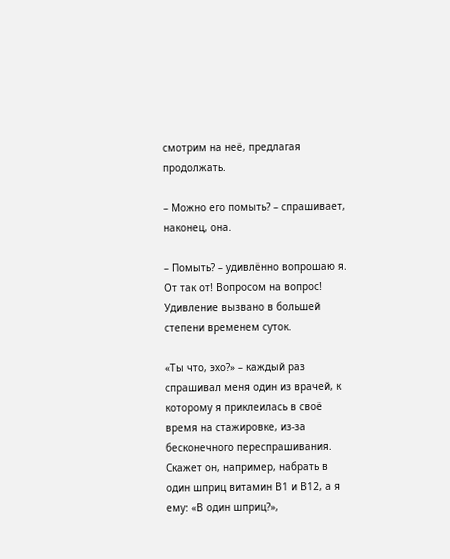смотрим на неё, предлагая продолжать.

– Можно его помыть? – спрашивает, наконец, она.

– Помыть? – удивлённо вопрошаю я. От так от! Вопросом на вопрос! Удивление вызвано в большей степени временем суток.

«Ты что, эхо?» – каждый раз спрашивал меня один из врачей, к которому я приклеилась в своё время на стажировке, из-за бесконечного переспрашивания. Скажет он, например, набрать в один шприц витамин В1 и В12, а я ему: «В один шприц?»,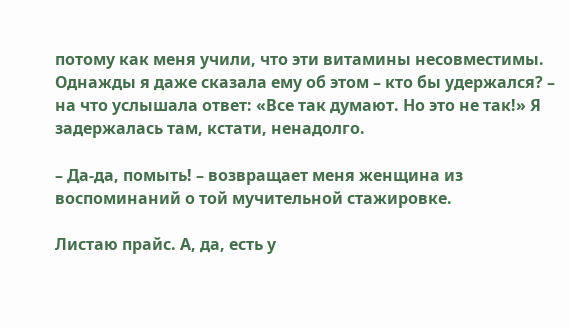потому как меня учили, что эти витамины несовместимы. Однажды я даже сказала ему об этом – кто бы удержался? – на что услышала ответ: «Все так думают. Но это не так!» Я задержалась там, кстати, ненадолго.

– Да-да, помыть! – возвращает меня женщина из воспоминаний о той мучительной стажировке.

Листаю прайс. А, да, есть у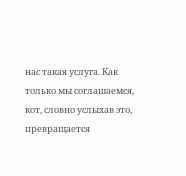нас такая услуга. Как только мы соглашаемся, кот, словно услыхав это, превращается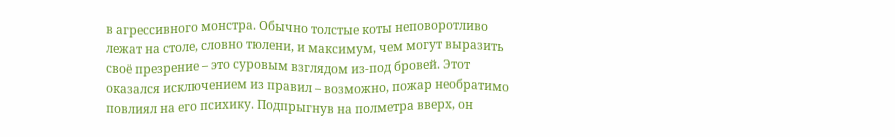в агрессивного монстра. Обычно толстые коты неповоротливо лежат на столе, словно тюлени, и максимум, чем могут выразить своё презрение – это суровым взглядом из-под бровей. Этот оказался исключением из правил – возможно, пожар необратимо повлиял на его психику. Подпрыгнув на полметра вверх, он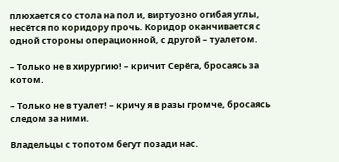плюхается со стола на пол и, виртуозно огибая углы, несётся по коридору прочь. Коридор оканчивается с одной стороны операционной, с другой – туалетом.

– Только не в хирургию! – кричит Серёга, бросаясь за котом.

– Только не в туалет! – кричу я в разы громче, бросаясь следом за ними.

Владельцы с топотом бегут позади нас.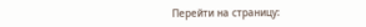Перейти на страницу: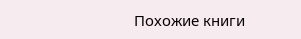Похожие книги